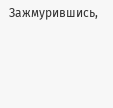Зажмурившись,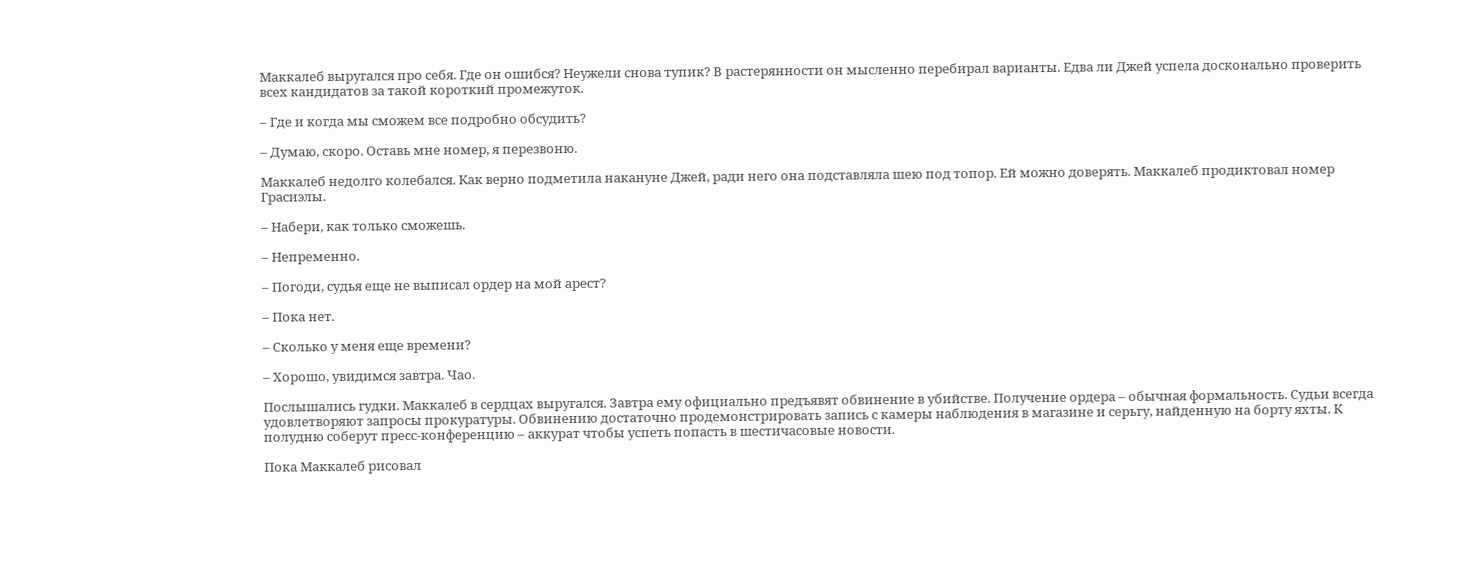Маккалеб выругался про себя. Где он ошибся? Неужели снова тупик? В растерянности он мысленно перебирал варианты. Едва ли Джей успела досконально проверить всех кандидатов за такой короткий промежуток.

– Где и когда мы сможем все подробно обсудить?

– Думаю, скоро. Оставь мне номер, я перезвоню.

Маккалеб недолго колебался. Как верно подметила накануне Джей, ради него она подставляла шею под топор. Ей можно доверять. Маккалеб продиктовал номер Грасиэлы.

– Набери, как только сможешь.

– Непременно.

– Погоди, судья еще не выписал ордер на мой арест?

– Пока нет.

– Сколько у меня еще времени?

– Хорошо, увидимся завтра. Чао.

Послышались гудки. Маккалеб в сердцах выругался. Завтра ему официально предъявят обвинение в убийстве. Получение ордера – обычная формальность. Судьи всегда удовлетворяют запросы прокуратуры. Обвинению достаточно продемонстрировать запись с камеры наблюдения в магазине и серьгу, найденную на борту яхты. К полудню соберут пресс-конференцию – аккурат чтобы успеть попасть в шестичасовые новости.

Пока Маккалеб рисовал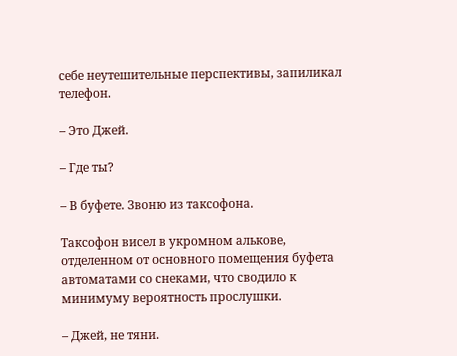себе неутешительные перспективы, запиликал телефон.

– Это Джей.

– Где ты?

– В буфете. Звоню из таксофона.

Таксофон висел в укромном алькове, отделенном от основного помещения буфета автоматами со снеками, что сводило к минимуму вероятность прослушки.

– Джей, не тяни.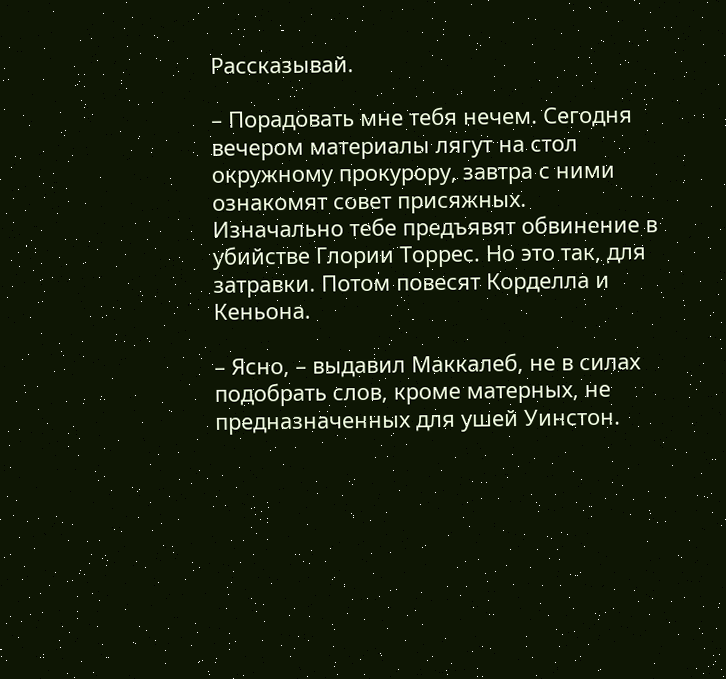Рассказывай.

– Порадовать мне тебя нечем. Сегодня вечером материалы лягут на стол окружному прокурору, завтра с ними ознакомят совет присяжных. Изначально тебе предъявят обвинение в убийстве Глории Торрес. Но это так, для затравки. Потом повесят Корделла и Кеньона.

– Ясно, – выдавил Маккалеб, не в силах подобрать слов, кроме матерных, не предназначенных для ушей Уинстон.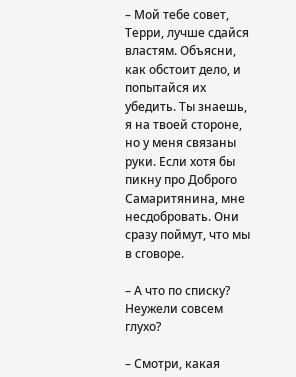– Мой тебе совет, Терри, лучше сдайся властям. Объясни, как обстоит дело, и попытайся их убедить. Ты знаешь, я на твоей стороне, но у меня связаны руки. Если хотя бы пикну про Доброго Самаритянина, мне несдобровать. Они сразу поймут, что мы в сговоре.

– А что по списку? Неужели совсем глухо?

– Смотри, какая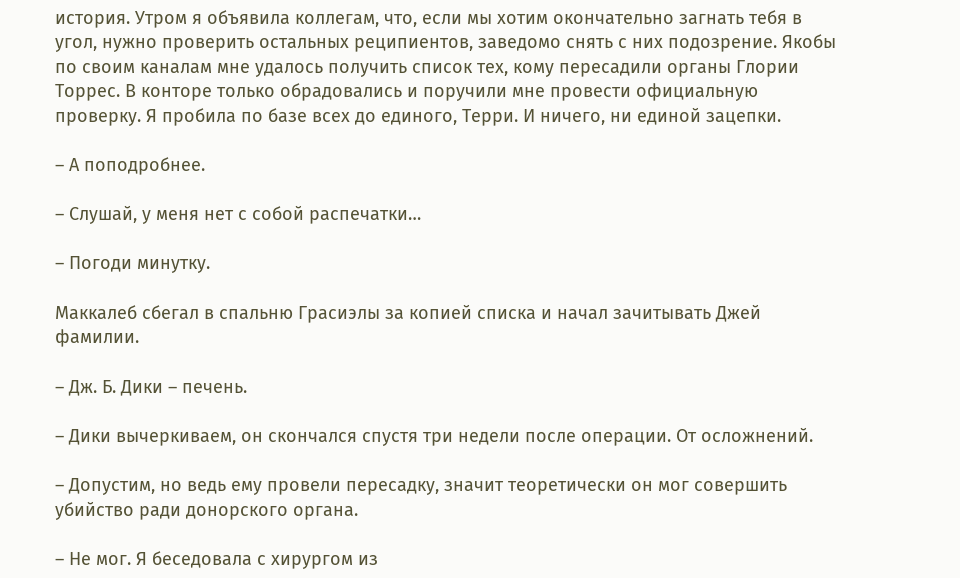история. Утром я объявила коллегам, что, если мы хотим окончательно загнать тебя в угол, нужно проверить остальных реципиентов, заведомо снять с них подозрение. Якобы по своим каналам мне удалось получить список тех, кому пересадили органы Глории Торрес. В конторе только обрадовались и поручили мне провести официальную проверку. Я пробила по базе всех до единого, Терри. И ничего, ни единой зацепки.

– А поподробнее.

– Слушай, у меня нет с собой распечатки…

– Погоди минутку.

Маккалеб сбегал в спальню Грасиэлы за копией списка и начал зачитывать Джей фамилии.

– Дж. Б. Дики – печень.

– Дики вычеркиваем, он скончался спустя три недели после операции. От осложнений.

– Допустим, но ведь ему провели пересадку, значит теоретически он мог совершить убийство ради донорского органа.

– Не мог. Я беседовала с хирургом из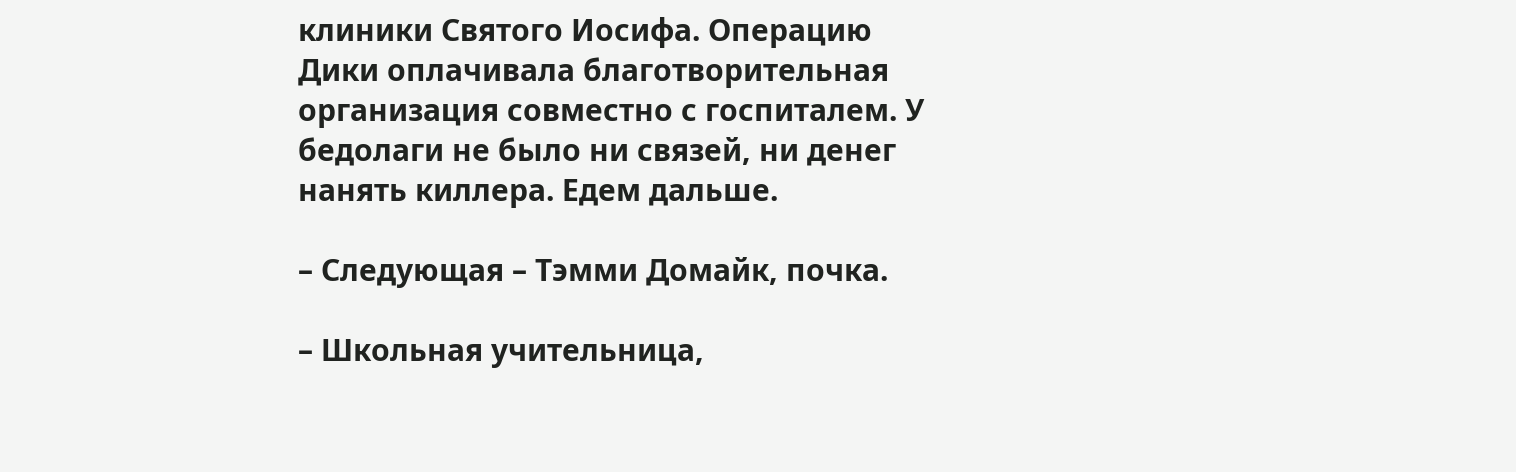клиники Святого Иосифа. Операцию Дики оплачивала благотворительная организация совместно с госпиталем. У бедолаги не было ни связей, ни денег нанять киллера. Едем дальше.

– Следующая – Тэмми Домайк, почка.

– Школьная учительница,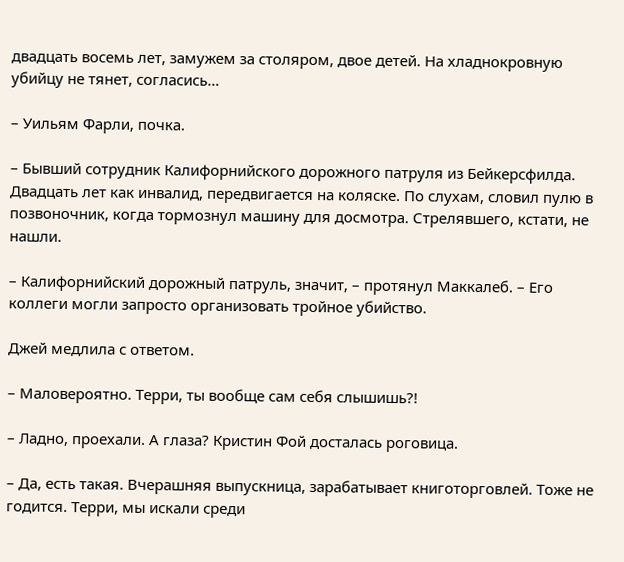двадцать восемь лет, замужем за столяром, двое детей. На хладнокровную убийцу не тянет, согласись…

– Уильям Фарли, почка.

– Бывший сотрудник Калифорнийского дорожного патруля из Бейкерсфилда. Двадцать лет как инвалид, передвигается на коляске. По слухам, словил пулю в позвоночник, когда тормознул машину для досмотра. Стрелявшего, кстати, не нашли.

– Калифорнийский дорожный патруль, значит, – протянул Маккалеб. – Его коллеги могли запросто организовать тройное убийство.

Джей медлила с ответом.

– Маловероятно. Терри, ты вообще сам себя слышишь?!

– Ладно, проехали. А глаза? Кристин Фой досталась роговица.

– Да, есть такая. Вчерашняя выпускница, зарабатывает книготорговлей. Тоже не годится. Терри, мы искали среди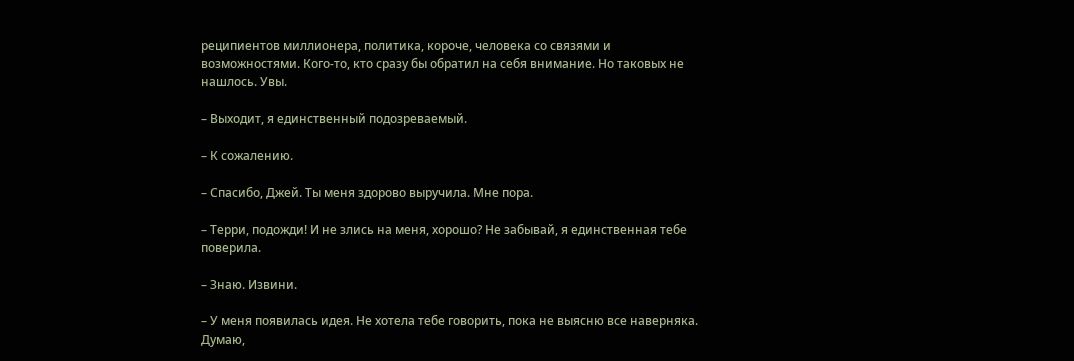реципиентов миллионера, политика, короче, человека со связями и возможностями. Кого-то, кто сразу бы обратил на себя внимание. Но таковых не нашлось. Увы.

– Выходит, я единственный подозреваемый.

– К сожалению.

– Спасибо, Джей. Ты меня здорово выручила. Мне пора.

– Терри, подожди! И не злись на меня, хорошо? Не забывай, я единственная тебе поверила.

– Знаю. Извини.

– У меня появилась идея. Не хотела тебе говорить, пока не выясню все наверняка. Думаю,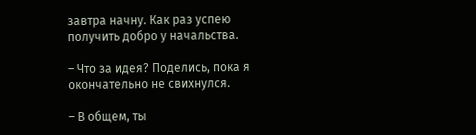завтра начну. Как раз успею получить добро у начальства.

– Что за идея? Поделись, пока я окончательно не свихнулся.

– В общем, ты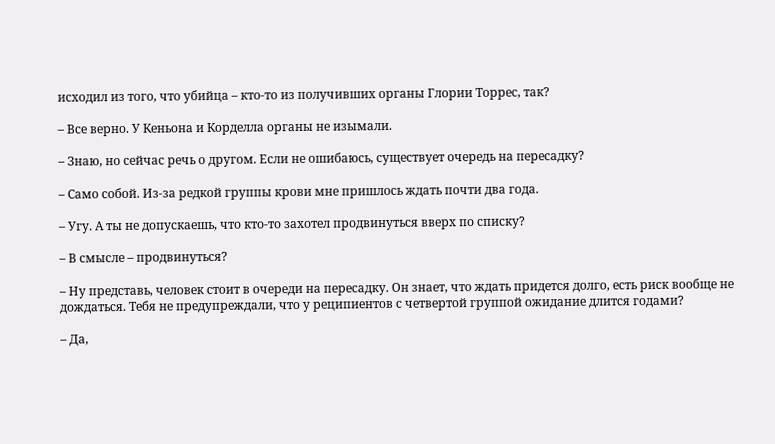исходил из того, что убийца – кто-то из получивших органы Глории Торрес, так?

– Все верно. У Кеньона и Корделла органы не изымали.

– Знаю, но сейчас речь о другом. Если не ошибаюсь, существует очередь на пересадку?

– Само собой. Из-за редкой группы крови мне пришлось ждать почти два года.

– Угу. А ты не допускаешь, что кто-то захотел продвинуться вверх по списку?

– В смысле – продвинуться?

– Ну представь, человек стоит в очереди на пересадку. Он знает, что ждать придется долго, есть риск вообще не дождаться. Тебя не предупреждали, что у реципиентов с четвертой группой ожидание длится годами?

– Да,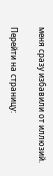меня сразу избавили от иллюзий.

Перейти на страницу: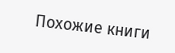Похожие книги